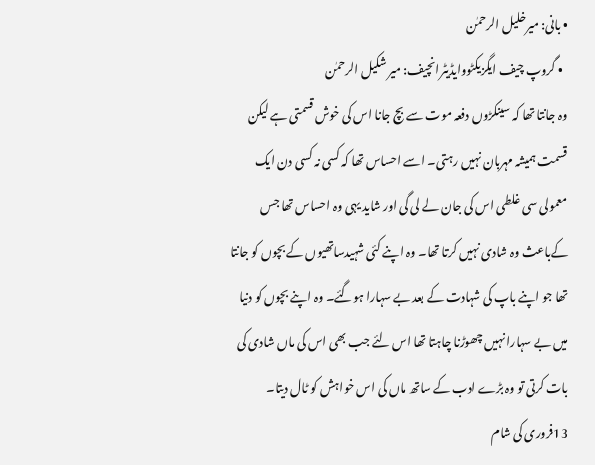• بانی: میرخلیل الرحمٰن
  • گروپ چیف ایگزیکٹووایڈیٹرانچیف: میر شکیل الرحمٰن
وہ جانتا تھا کہ سینکڑوں دفعہ موت سے بچ جانا اس کی خوش قسمتی ہے لیکن قسمت ہمیشہ مہربان نہیں رہتی۔ اسے احساس تھا کہ کسی نہ کسی دن ایک معمولی سی غلطی اس کی جان لے لی گی اور شاید یہی وہ احساس تھا جس کےباعث وہ شادی نہیں کرتا تھا۔ وہ اپنے کئی شہیدساتھیوں کے بچوں کو جانتا تھا جو اپنے باپ کی شہادت کے بعد بے سہارا ہوگئے۔ وہ اپنے بچوں کو دنیا میں بے سہارا نہیں چھوڑنا چاہتا تھا اس لئے جب بھی اس کی ماں شادی کی بات کرتی تو وہ بڑے ادب کے ساتھ ماں کی اس خواہش کو ٹال دیتا۔ 13فروری کی شام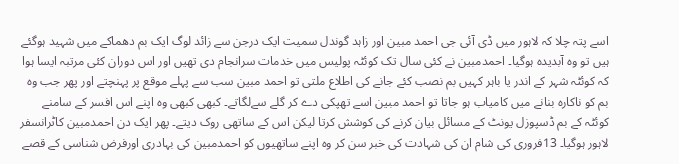اسے پتہ چلا کہ لاہور میں ڈی آئی جی احمد مبین اور زاہد گوندل سمیت ایک درجن سے زائد لوگ ایک بم دھماکے میں شہید ہوگئے ہیں تو وہ آبدیدہ ہوگیا۔ احمدمبین نے کئی سال تک کوئٹہ پولیس میں خدمات سرانجام دی تھیں اور اس دوران کئی مرتبہ ایسا ہوا کہ کوئٹہ شہر کے اندر یا باہر کہیں بم نصب کئے جانے کی اطلاع ملتی تو احمد مبین سب سے پہلے موقع پر پہنچتے اور پھر جب وہ بم کو ناکارہ بنانے میں کامیاب ہو جاتا تو احمد مبین اسے تھپکی دے کر گلے سےلگاتے۔ کبھی کبھی وہ اپنے اس افسر کے سامنے کوئٹہ کے بم ڈسپوزل یونٹ کے مسائل بیان کرنے کی کوشش کرتا لیکن اس کے ساتھی روک دیتے۔ پھر ایک دن احمدمبین کاٹرانسفر لاہور ہوگیا۔ 13فروری کی شام ان کی شہادت کی خبر سن کر وہ اپنے ساتھیوں کو احمدمبین کی بہادری اورفرض شناسی کے قصے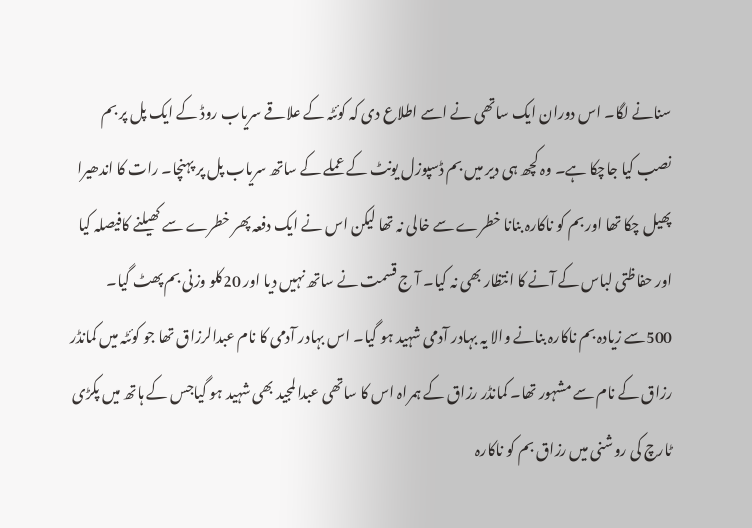سنانے لگا۔ اس دوران ایک ساتھی نے اسے اطلاع دی کہ کوئٹہ کے علاقے سریاب روڈ کے ایک پل پر بم نصب کیا جاچکا ہے۔ وہ کچھ ہی دیر میں بم ڈسپوزل یونٹ کے عملے کے ساتھ سریاب پل پر پہنچا۔ رات کا اندھیرا پھیل چکا تھا اور بم کو ناکارہ بنانا خطرے سے خالی نہ تھا لیکن اس نے ایک دفعہ پھر خطرے سے کھیلنے کافیصلہ کیا اور حفاظتی لباس کے آنے کا انتظار بھی نہ کیا۔ آ ج قسمت نے ساتھ نہیں دیا اور 20کلو وزنی بم پھٹ گیا۔ 500سے زیادہ بم ناکارہ بنانے والا یہ بہادر آدمی شہید ہو گیا۔ اس بہادر آدمی کا نام عبدالرزاق تھا جو کوئٹہ میں کمانڈر رزاق کے نام سے مشہور تھا۔ کمانڈر رزاق کے ہمراہ اس کا ساتھی عبدالمجید بھی شہید ہو گیاجس کے ہاتھ میں پکڑی ٹارچ کی روشنی میں رزاق بم کو ناکارہ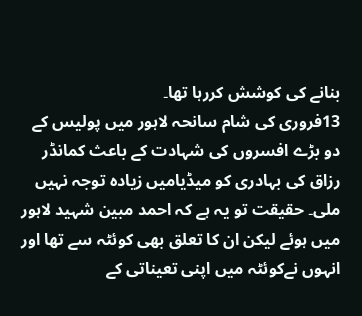بنانے کی کوشش کررہا تھا۔
13فروری کی شام سانحہ لاہور میں پولیس کے دو بڑے افسروں کی شہادت کے باعث کمانڈر رزاق کی بہادری کو میڈیامیں زیادہ توجہ نہیں ملی۔ حقیقت تو یہ ہے کہ احمد مبین شہید لاہور میں ہوئے لیکن ان کا تعلق بھی کوئٹہ سے تھا اور انہوں نےکوئٹہ میں اپنی تعیناتی کے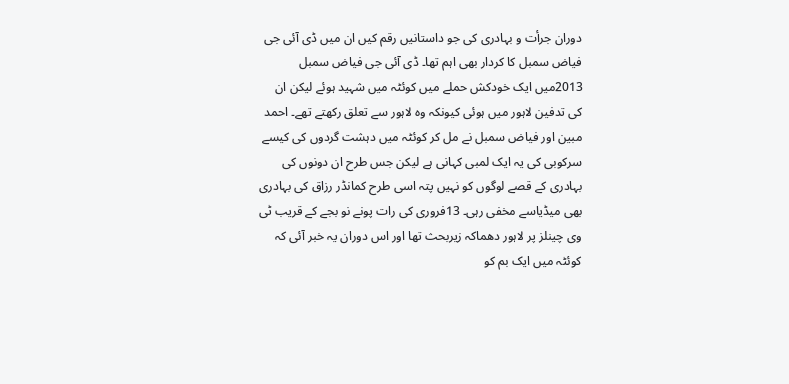دوران جرأت و بہادری کی جو داستانیں رقم کیں ان میں ڈی آئی جی فیاض سمبل کا کردار بھی اہم تھا۔ ڈی آئی جی فیاض سمبل 2013میں ایک خودکش حملے میں کوئٹہ میں شہید ہوئے لیکن ان کی تدفین لاہور میں ہوئی کیونکہ وہ لاہور سے تعلق رکھتے تھے۔ احمد مبین اور فیاض سمبل نے مل کر کوئٹہ میں دہشت گردوں کی کیسے سرکوبی کی یہ ایک لمبی کہانی ہے لیکن جس طرح ان دونوں کی بہادری کے قصے لوگوں کو نہیں پتہ اسی طرح کمانڈر رزاق کی بہادری بھی میڈیاسے مخفی رہی۔ 13فروری کی رات پونے نو بجے کے قریب ٹی وی چینلز پر لاہور دھماکہ زیربحث تھا اور اس دوران یہ خبر آئی کہ کوئٹہ میں ایک بم کو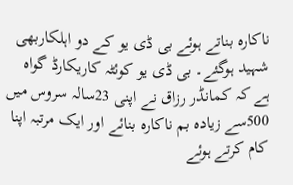ناکارہ بناتے ہوئے بی ڈی یو کے دو اہلکاربھی شہید ہوگئے۔ بی ڈی یو کوئٹہ کاریکارڈ گواہ ہے کہ کمانڈر رزاق نے اپنی 23سالہ سروس میں 500سے زیادہ بم ناکارہ بنائے اور ایک مرتبہ اپنا کام کرتے ہوئے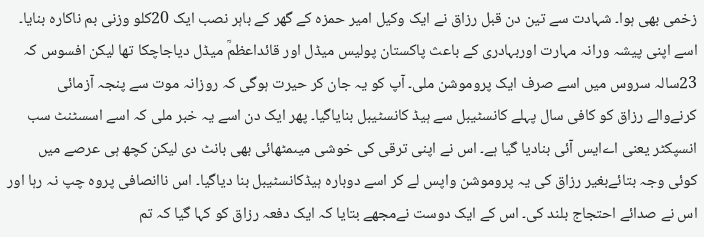زخمی بھی ہوا۔ شہادت سے تین دن قبل رزاق نے ایک وکیل امیر حمزہ کے گھر کے باہر نصب ایک 20کلو وزنی بم ناکارہ بنایا۔ اسے اپنی پیشہ ورانہ مہارت اوربہادری کے باعث پاکستان پولیس میڈل اور قائداعظمؒ میڈل دیاجاچکا تھا لیکن افسوس کہ 23سالہ سروس میں اسے صرف ایک پروموشن ملی۔ آپ کو یہ جان کر حیرت ہوگی کہ روزانہ موت سے پنجہ آزمائی کرنےوالے رزاق کو کافی سال پہلے کانسٹیبل سے ہیڈ کانسٹیبل بنایاگیا۔ پھر ایک دن اسے یہ خبر ملی کہ اسے اسسٹنٹ سب انسپکٹر یعنی اےایس آئی بنادیا گیا ہے۔ اس نے اپنی ترقی کی خوشی میںمٹھائی بھی بانٹ دی لیکن کچھ ہی عرصے میں کوئی وجہ بتائےبغیر رزاق کی یہ پروموشن واپس لے کر اسے دوبارہ ہیڈکانسٹیبل بنا دیاگیا۔ اس ناانصافی پروہ چپ نہ رہا اور اس نے صدائے احتجاج بلند کی۔ اس کے ایک دوست نےمجھے بتایا کہ ایک دفعہ رزاق کو کہا گیا کہ تم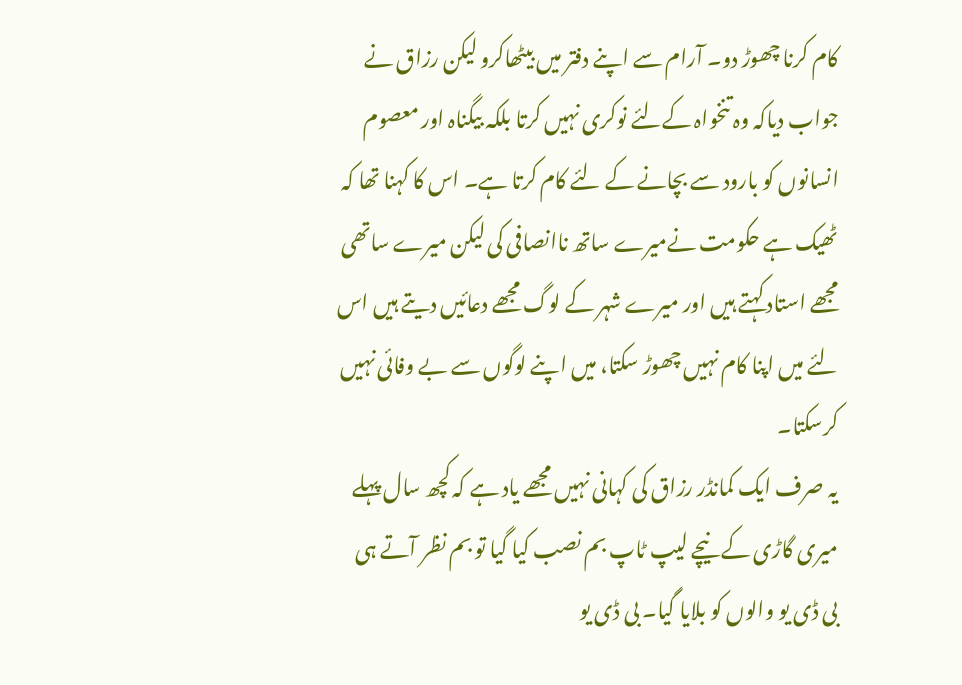کام کرنا چھوڑ دو۔ آرام سے اپنے دفتر میں بیٹھاکرو لیکن رزاق نے جواب دیاکہ وہ تنخواہ کےلئے نوکری نہیں کرتا بلکہ بیگناہ اور معصوم انسانوں کو بارود سے بچانے کے لئے کام کرتا ہے۔ اس کا کہنا تھا کہ ٹھیک ہے حکومت نےمیرے ساتھ ناانصافی کی لیکن میرے ساتھی مجھے استاد کہتے ہیں اور میرے شہر کے لوگ مجھے دعائیں دیتے ہیں اس لئے میں اپنا کام نہیں چھوڑ سکتا، میں اپنے لوگوں سے بے وفائی نہیں کرسکتا۔
یہ صرف ایک کمانڈر رزاق کی کہانی نہیں مجھے یاد ہے کہ کچھ سال پہلے میری گاڑی کے نیچے لیپ ٹاپ بم نصب کیا گیا تو بم نظر آتے ہی بی ڈی یو والوں کو بلایا گیا۔ بی ڈی یو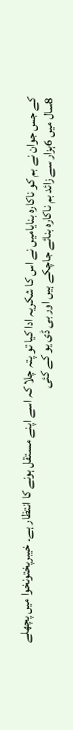کے جس جوان نے بم کو ناکارہ بنایامیں نے اس کا شکریہ ادا کیا تو پتہ چلا کہ اسے اپنے مستقل ہونے کا انتظار ہے۔ خیبرپختونخوا میں پچھلے 8سال میں 6ہزار سے زائد بم ناکارہ بنائے جاچکے ہیں اور بی ڈی یو کے کئی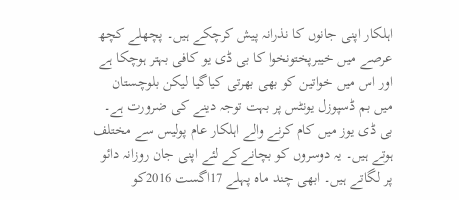اہلکار اپنی جانوں کا نذرانہ پیش کرچکے ہیں۔ پچھلے کچھ عرصے میں خیبرپختونخوا کا بی ڈی یو کافی بہتر ہوچکا ہے اور اس میں خواتین کو بھی بھرتی کیاگیا لیکن بلوچستان میں بم ڈسپوزل یونٹس پر بہت توجہ دینے کی ضرورت ہے۔ بی ڈی یوز میں کام کرنے والے اہلکار عام پولیس سے مختلف ہوتے ہیں۔ یہ دوسروں کو بچانےکے لئے اپنی جان روزانہ دائو پر لگاتے ہیں۔ ابھی چند ماہ پہلے 17اگست 2016کو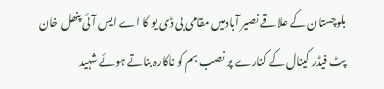بلوچستان کے علاقے نصیر آبادمیں مقامی بی ڈی یو کا اے ایس آئی پنھل خان پٹ فیڈر کینال کے کنارے پر نصب بم کو ناکارہ بناتے ہوئے شہید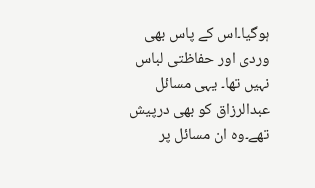ہوگیا۔اس کے پاس بھی وردی اور حفاظتی لباس نہیں تھا۔ یہی مسائل عبدالرزاق کو بھی درپیش تھے۔وہ ان مسائل پر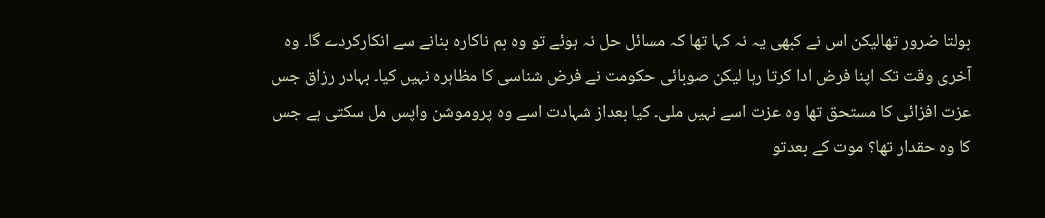بولتا ضرور تھالیکن اس نے کبھی یہ نہ کہا تھا کہ مسائل حل نہ ہوئے تو وہ بم ناکارہ بنانے سے انکارکردے گا۔ وہ آخری وقت تک اپنا فرض ادا کرتا رہا لیکن صوبائی حکومت نے فرض شناسی کا مظاہرہ نہیں کیا۔ بہادر رزاق جس عزت افزائی کا مستحق تھا وہ عزت اسے نہیں ملی۔ کیا بعداز شہادت اسے وہ پروموشن واپس مل سکتی ہے جس کا وہ حقدار تھا؟ موت کے بعدتو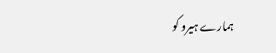ہمارے ہیرو کو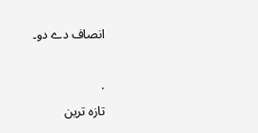انصاف دے دو۔

.
تازہ ترین